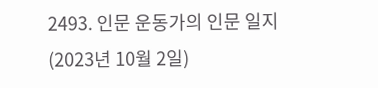2493. 인문 운동가의 인문 일지
(2023년 10월 2일)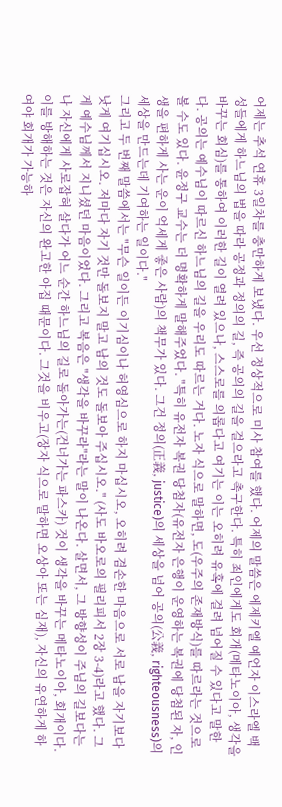어제는 추석 연휴 3일차를 충만하게 보냈다. 우선 정상적으로 미사 참여를 했다. 어제의 말씀은 에제키엘 예언자 이스라엘 백성들에게 하느님의 법을 따라 공정과 정의의 길, 즉 공의의 길을 걸으라고 촉구한다. 특히 죄인에게도 회개(메타노이아, 생각을 바꾸는 회심)를 통하여 이러한 길이 열려 있으나, 스스로를 의롭다고 여기는 이는 오히려 유혹에 걸려 넘어질 수 있다고 말한다. 공의는 예수님이 따르신 하느님의 길을 우리도 따르는 거다. 노자 식으로 말하면, 도(우주의 존재방식)를 따르라는 것으로 볼 수도 있다. 윤정구 교수는 더 명확하게 말해주었다. "특히 유전자 복권 당첨자(유전자 은행이 운영하는 복권에 당첨된 자, 인생을 편하게 사는 운이 억세게 좋은 사람)의 책무가 있다. 그건 정의(正義, justice)의 세상을 넘어 공의(公義, righteousness)의 세상을 만드는데 기여하는 일이다."
그리고 두 번째 말씀에서는 "무슨 일이든 이기심이나 허영심으로 하지 마십시오, 오히려 겸손한 마음으로 서로 남을 자기보다 낫게 여기십시오. 저마다 자기 것만 돌보지 말고 남의 것도 돌보아 주십시오." (사도 바오로의 필리피서 2장 3-4)라고 했다. 그게 예수님께서 지니셨던 마음이었다. 그리고 복음은 "생각을 바꾸라"라는 말이 나온다. 살면서, 그 방향성이 주님의 길보다는 나 자신에게 사로잡혀 살다가 어느 순간 하느님의 길로 돌아가는(건너가는 파스카) 것이 생각을 바꾸는 메타노이아, 회개이다. 이를 방해하는 것은 자신의 완고한 아집 때문이다. 그것을 비우고(장자 식으로 말하면 오상아 또는 심재), 자신의 유연하게 하여야 회개가 가능하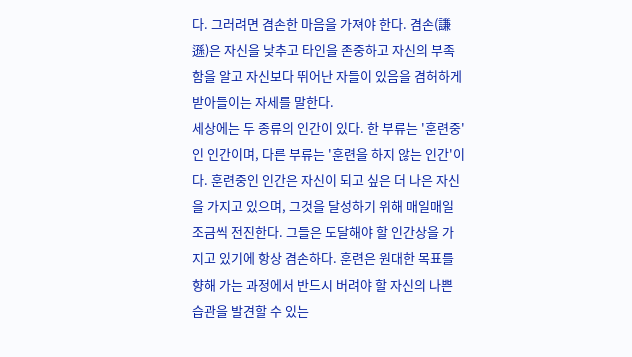다. 그러려면 겸손한 마음을 가져야 한다. 겸손(謙遜)은 자신을 낮추고 타인을 존중하고 자신의 부족함을 알고 자신보다 뛰어난 자들이 있음을 겸허하게 받아들이는 자세를 말한다.
세상에는 두 종류의 인간이 있다. 한 부류는 '훈련중'인 인간이며, 다른 부류는 '훈련을 하지 않는 인간'이다. 훈련중인 인간은 자신이 되고 싶은 더 나은 자신을 가지고 있으며, 그것을 달성하기 위해 매일매일 조금씩 전진한다. 그들은 도달해야 할 인간상을 가지고 있기에 항상 겸손하다. 훈련은 원대한 목표를 향해 가는 과정에서 반드시 버려야 할 자신의 나쁜 습관을 발견할 수 있는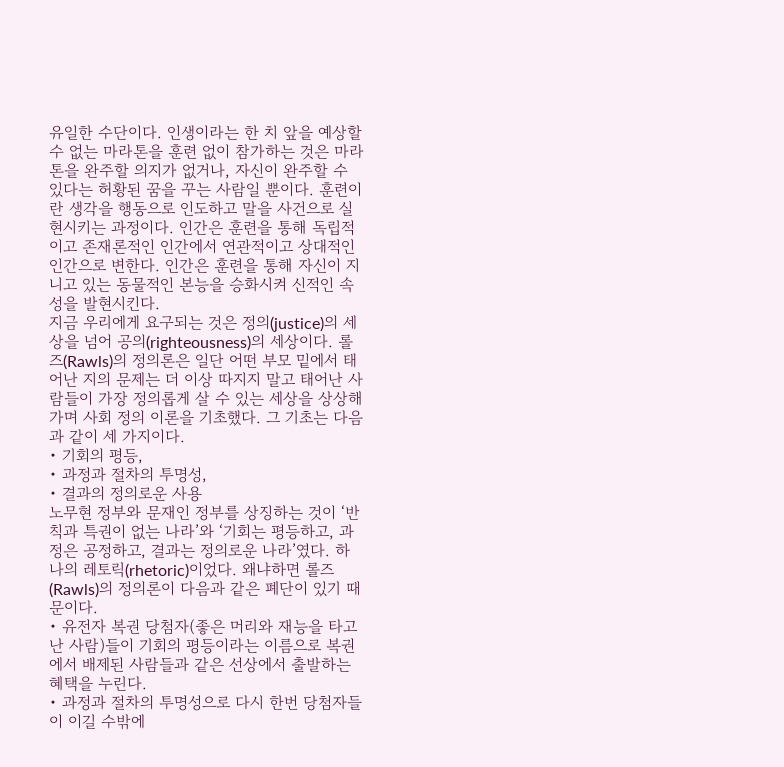유일한 수단이다. 인생이라는 한 치 앞을 예상할 수 없는 마라톤을 훈련 없이 참가하는 것은 마라톤을 완주할 의지가 없거나, 자신이 완주할 수 있다는 허황된 꿈을 꾸는 사람일 뿐이다. 훈련이란 생각을 행동으로 인도하고 말을 사건으로 실현시키는 과정이다. 인간은 훈련을 통해 독립적이고 존재론적인 인간에서 연관적이고 상대적인 인간으로 변한다. 인간은 훈련을 통해 자신이 지니고 있는 동물적인 본능을 승화시켜 신적인 속성을 발현시킨다.
지금 우리에게 요구되는 것은 정의(justice)의 세상을 넘어 공의(righteousness)의 세상이다. 롤즈(Rawls)의 정의론은 일단 어떤 부모 밑에서 태어난 지의 문제는 더 이상 따지지 말고 태어난 사람들이 가장 정의롭게 살 수 있는 세상을 상상해가며 사회 정의 이론을 기초했다. 그 기초는 다음과 같이 세 가지이다.
• 기회의 평등,
• 과정과 절차의 투명성,
• 결과의 정의로운 사용
노무현 정부와 문재인 정부를 상징하는 것이 ‘반칙과 특권이 없는 나라’와 ‘기회는 평등하고, 과정은 공정하고, 결과는 정의로운 나라’였다. 하나의 레토릭(rhetoric)이었다. 왜냐하면 롤즈(Rawls)의 정의론이 다음과 같은 폐단이 있기 때문이다.
• 유전자 복권 당첨자(좋은 머리와 재능을 타고난 사람)들이 기회의 평등이라는 이름으로 복권에서 배제된 사람들과 같은 선상에서 출발하는 혜택을 누린다.
• 과정과 절차의 투명성으로 다시 한번 당첨자들이 이길 수밖에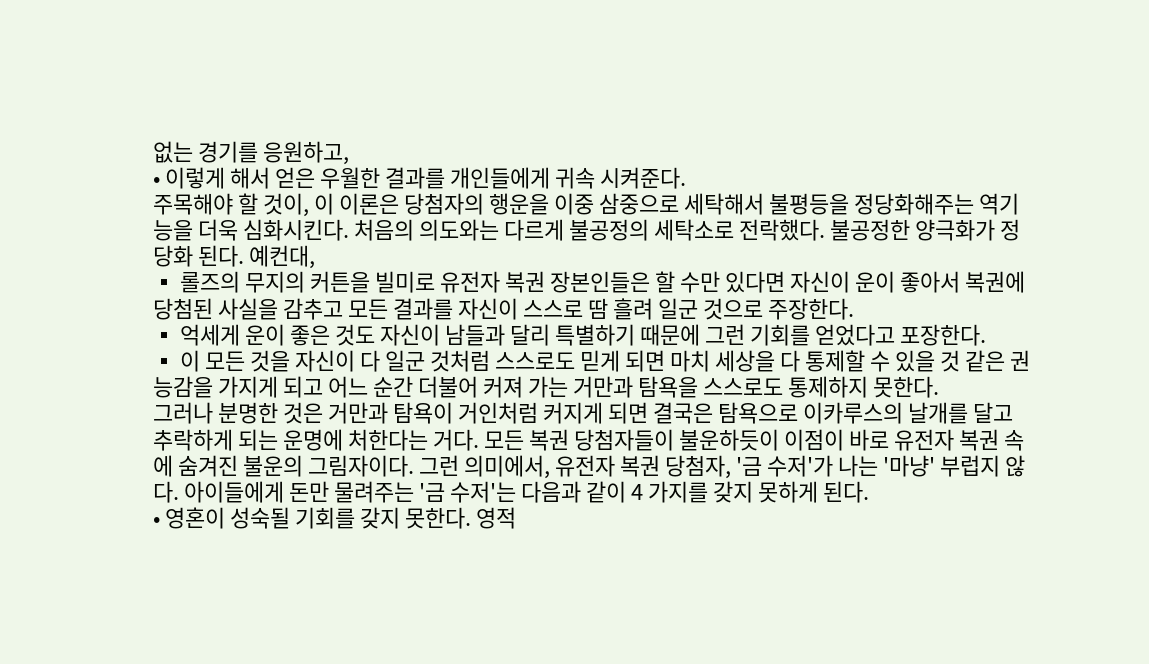없는 경기를 응원하고,
• 이렇게 해서 얻은 우월한 결과를 개인들에게 귀속 시켜준다.
주목해야 할 것이, 이 이론은 당첨자의 행운을 이중 삼중으로 세탁해서 불평등을 정당화해주는 역기능을 더욱 심화시킨다. 처음의 의도와는 다르게 불공정의 세탁소로 전락했다. 불공정한 양극화가 정당화 된다. 예컨대,
▪ 롤즈의 무지의 커튼을 빌미로 유전자 복권 장본인들은 할 수만 있다면 자신이 운이 좋아서 복권에 당첨된 사실을 감추고 모든 결과를 자신이 스스로 땀 흘려 일군 것으로 주장한다.
▪ 억세게 운이 좋은 것도 자신이 남들과 달리 특별하기 때문에 그런 기회를 얻었다고 포장한다.
▪ 이 모든 것을 자신이 다 일군 것처럼 스스로도 믿게 되면 마치 세상을 다 통제할 수 있을 것 같은 권능감을 가지게 되고 어느 순간 더불어 커져 가는 거만과 탐욕을 스스로도 통제하지 못한다.
그러나 분명한 것은 거만과 탐욕이 거인처럼 커지게 되면 결국은 탐욕으로 이카루스의 날개를 달고 추락하게 되는 운명에 처한다는 거다. 모든 복권 당첨자들이 불운하듯이 이점이 바로 유전자 복권 속에 숨겨진 불운의 그림자이다. 그런 의미에서, 유전자 복권 당첨자, '금 수저'가 나는 '마냥' 부럽지 않다. 아이들에게 돈만 물려주는 '금 수저'는 다음과 같이 4 가지를 갖지 못하게 된다.
• 영혼이 성숙될 기회를 갖지 못한다. 영적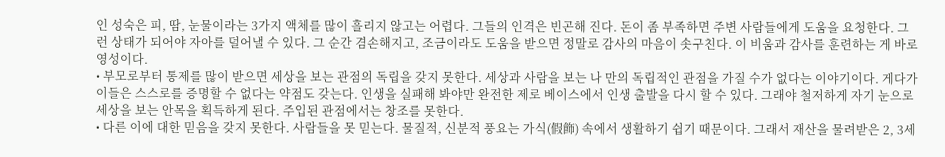인 성숙은 피, 땀, 눈물이라는 3가지 액체를 많이 흘리지 않고는 어렵다. 그들의 인격은 빈곤해 진다. 돈이 좀 부족하면 주변 사람들에게 도움을 요청한다. 그런 상태가 되어야 자아를 덜어낼 수 있다. 그 순간 겸손해지고, 조금이라도 도움을 받으면 정말로 감사의 마음이 솟구친다. 이 비움과 감사를 훈련하는 게 바로 영성이다.
• 부모로부터 통제를 많이 받으면 세상을 보는 관점의 독립을 갖지 못한다. 세상과 사람을 보는 나 만의 독립적인 관점을 가질 수가 없다는 이야기이다. 게다가 이들은 스스로를 증명할 수 없다는 약점도 갖는다. 인생을 실패해 봐야만 완전한 제로 베이스에서 인생 출발을 다시 할 수 있다. 그래야 철저하게 자기 눈으로 세상을 보는 안목을 획득하게 된다. 주입된 관점에서는 창조를 못한다.
• 다른 이에 대한 믿음을 갖지 못한다. 사람들을 못 믿는다. 물질적, 신분적 풍요는 가식(假飾) 속에서 생활하기 쉽기 때문이다. 그래서 재산을 물려받은 2, 3세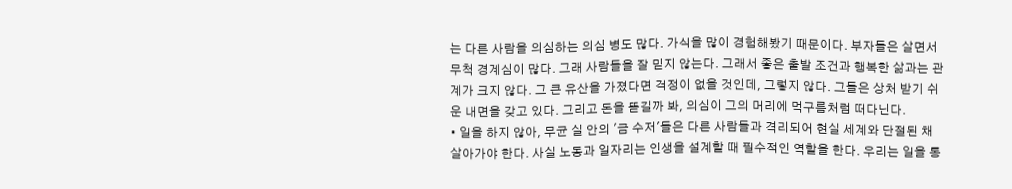는 다른 사람을 의심하는 의심 병도 많다. 가식을 많이 경험해봤기 때문이다. 부자들은 살면서 무척 경계심이 많다. 그래 사람들을 잘 믿지 않는다. 그래서 좋은 출발 조건과 행복한 삶과는 관계가 크지 않다. 그 큰 유산을 가졌다면 걱정이 없을 것인데, 그렇지 않다. 그들은 상처 받기 쉬운 내면을 갖고 있다. 그리고 돈을 뜯길까 봐, 의심이 그의 머리에 먹구름처럼 떠다닌다.
• 일을 하지 않아, 무균 실 안의 '금 수저'들은 다른 사람들과 격리되어 현실 세계와 단절된 채 살아가야 한다. 사실 노동과 일자리는 인생을 설계할 때 필수적인 역할을 한다. 우리는 일을 통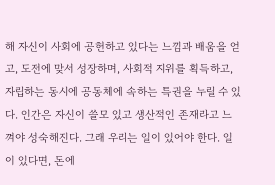해 자신이 사회에 공헌하고 있다는 느낌과 배움을 얻고, 도전에 맞서 성장하며, 사회적 지위를 획득하고, 자립하는 동시에 공동체에 속하는 특권을 누릴 수 있다. 인간은 자신이 쓸모 있고 생산적인 존재라고 느껴야 성숙해진다. 그래 우리는 일이 있어야 한다. 일이 있다면, 돈에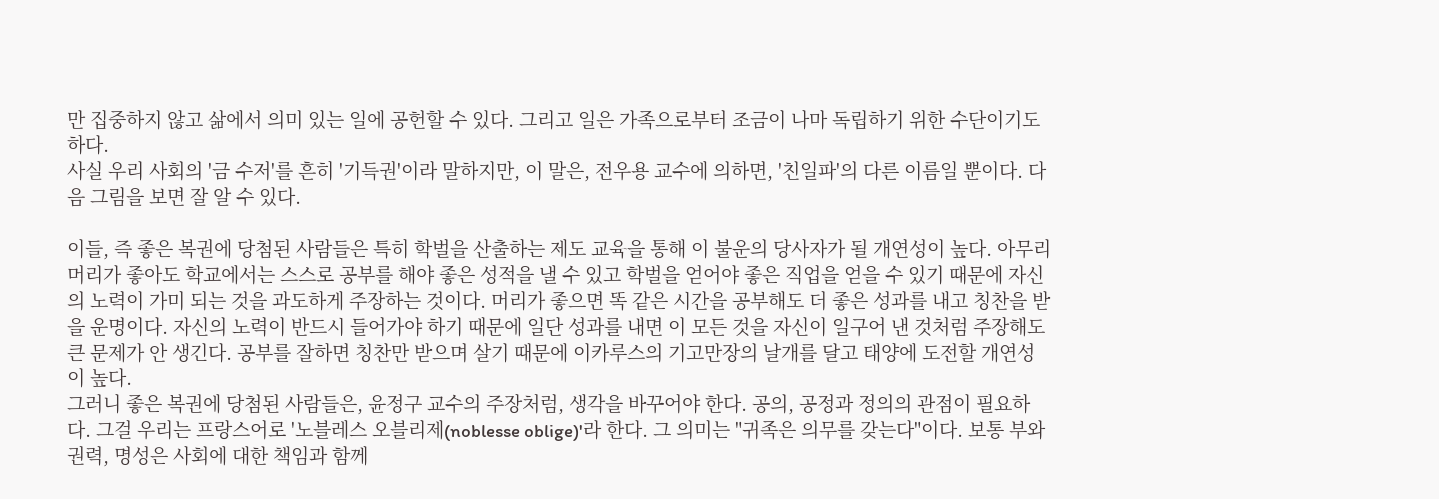만 집중하지 않고 삶에서 의미 있는 일에 공헌할 수 있다. 그리고 일은 가족으로부터 조금이 나마 독립하기 위한 수단이기도 하다.
사실 우리 사회의 '금 수저'를 흔히 '기득권'이라 말하지만, 이 말은, 전우용 교수에 의하면, '친일파'의 다른 이름일 뿐이다. 다음 그림을 보면 잘 알 수 있다.

이들, 즉 좋은 복권에 당첨된 사람들은 특히 학벌을 산출하는 제도 교육을 통해 이 불운의 당사자가 될 개연성이 높다. 아무리 머리가 좋아도 학교에서는 스스로 공부를 해야 좋은 성적을 낼 수 있고 학벌을 얻어야 좋은 직업을 얻을 수 있기 때문에 자신의 노력이 가미 되는 것을 과도하게 주장하는 것이다. 머리가 좋으면 똑 같은 시간을 공부해도 더 좋은 성과를 내고 칭찬을 받을 운명이다. 자신의 노력이 반드시 들어가야 하기 때문에 일단 성과를 내면 이 모든 것을 자신이 일구어 낸 것처럼 주장해도 큰 문제가 안 생긴다. 공부를 잘하면 칭찬만 받으며 살기 때문에 이카루스의 기고만장의 날개를 달고 태양에 도전할 개연성이 높다.
그러니 좋은 복권에 당첨된 사람들은, 윤정구 교수의 주장처럼, 생각을 바꾸어야 한다. 공의, 공정과 정의의 관점이 필요하다. 그걸 우리는 프랑스어로 '노블레스 오블리제(noblesse oblige)'라 한다. 그 의미는 "귀족은 의무를 갖는다"이다. 보통 부와 권력, 명성은 사회에 대한 책임과 함께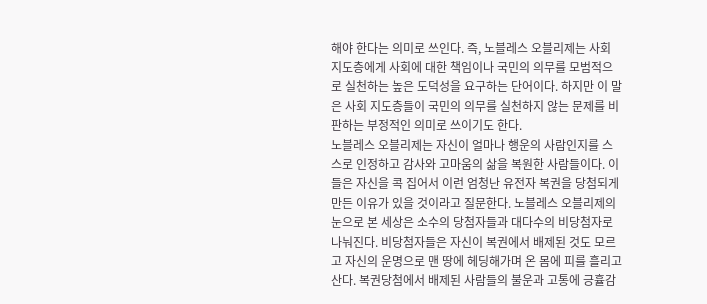해야 한다는 의미로 쓰인다. 즉, 노블레스 오블리제는 사회 지도층에게 사회에 대한 책임이나 국민의 의무를 모범적으로 실천하는 높은 도덕성을 요구하는 단어이다. 하지만 이 말은 사회 지도층들이 국민의 의무를 실천하지 않는 문제를 비판하는 부정적인 의미로 쓰이기도 한다.
노블레스 오블리제는 자신이 얼마나 행운의 사람인지를 스스로 인정하고 감사와 고마움의 삶을 복원한 사람들이다. 이들은 자신을 콕 집어서 이런 엄청난 유전자 복권을 당첨되게 만든 이유가 있을 것이라고 질문한다. 노블레스 오블리제의 눈으로 본 세상은 소수의 당첨자들과 대다수의 비당첨자로 나눠진다. 비당첨자들은 자신이 복권에서 배제된 것도 모르고 자신의 운명으로 맨 땅에 헤딩해가며 온 몸에 피를 흘리고 산다. 복권당첨에서 배제된 사람들의 불운과 고통에 긍휼감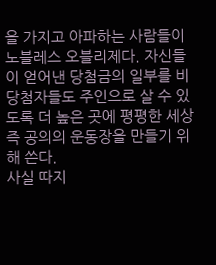을 가지고 아파하는 사람들이 노블레스 오블리제다. 자신들이 얻어낸 당첨금의 일부를 비당첨자들도 주인으로 살 수 있도록 더 높은 곳에 평평한 세상 즉 공의의 운동장을 만들기 위해 쓴다.
사실 따지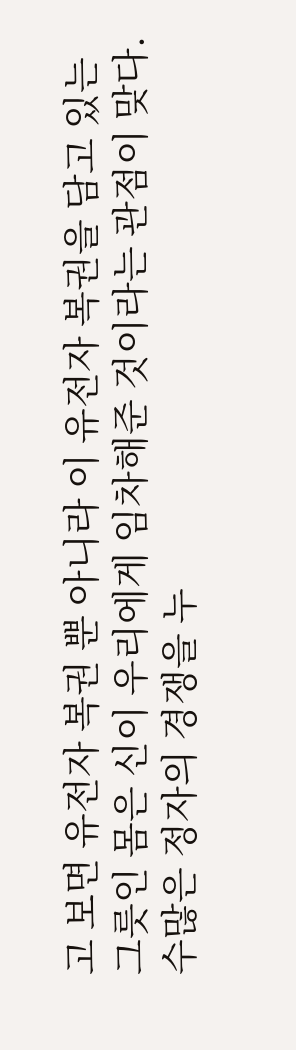고 보면 유전자 복권 뿐 아니라 이 유전자 복권을 담고 있는 그릇인 몸은 신이 우리에게 임차해준 것이라는 관점이 맞다. 수많은 정자의 경쟁을 누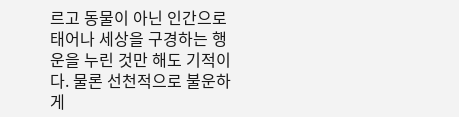르고 동물이 아닌 인간으로 태어나 세상을 구경하는 행운을 누린 것만 해도 기적이다. 물론 선천적으로 불운하게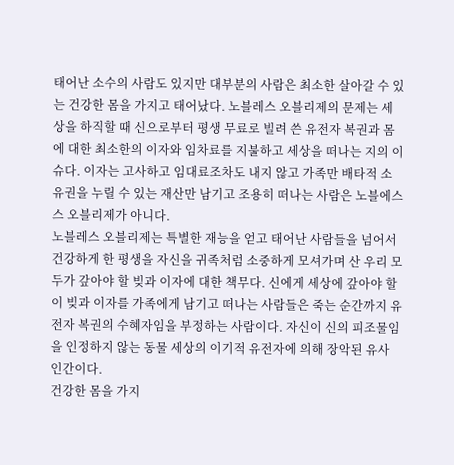태어난 소수의 사람도 있지만 대부분의 사람은 최소한 살아갈 수 있는 건강한 몸을 가지고 태어났다. 노블레스 오블리제의 문제는 세상을 하직할 때 신으로부터 평생 무료로 빌려 쓴 유전자 복권과 몸에 대한 최소한의 이자와 임차료를 지불하고 세상을 떠나는 지의 이슈다. 이자는 고사하고 임대료조차도 내지 않고 가족만 배타적 소유권을 누릴 수 있는 재산만 남기고 조용히 떠나는 사람은 노블에스스 오블리제가 아니다.
노블레스 오블리제는 특별한 재능을 얻고 태어난 사람들을 넘어서 건강하게 한 평생을 자신을 귀족처럼 소중하게 모셔가며 산 우리 모두가 갚아야 할 빚과 이자에 대한 책무다. 신에게 세상에 갚아야 할 이 빚과 이자를 가족에게 남기고 떠나는 사람들은 죽는 순간까지 유전자 복권의 수혜자임을 부정하는 사람이다. 자신이 신의 피조물임을 인정하지 않는 동물 세상의 이기적 유전자에 의해 장악된 유사 인간이다.
건강한 몸을 가지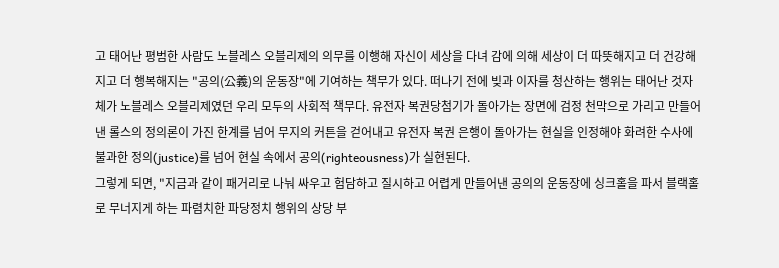고 태어난 평범한 사람도 노블레스 오블리제의 의무를 이행해 자신이 세상을 다녀 감에 의해 세상이 더 따뜻해지고 더 건강해지고 더 행복해지는 "공의(公義)의 운동장"에 기여하는 책무가 있다. 떠나기 전에 빚과 이자를 청산하는 행위는 태어난 것자체가 노블레스 오블리제였던 우리 모두의 사회적 책무다. 유전자 복권당첨기가 돌아가는 장면에 검정 천막으로 가리고 만들어낸 롤스의 정의론이 가진 한계를 넘어 무지의 커튼을 걷어내고 유전자 복권 은행이 돌아가는 현실을 인정해야 화려한 수사에 불과한 정의(justice)를 넘어 현실 속에서 공의(righteousness)가 실현된다.
그렇게 되면, "지금과 같이 패거리로 나눠 싸우고 험담하고 질시하고 어렵게 만들어낸 공의의 운동장에 싱크홀을 파서 블랙홀로 무너지게 하는 파렴치한 파당정치 행위의 상당 부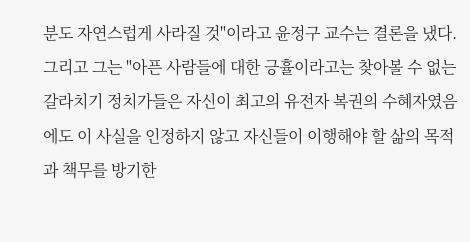분도 자연스럽게 사라질 것"이라고 윤정구 교수는 결론을 냈다. 그리고 그는 "아픈 사람들에 대한 긍휼이라고는 찾아볼 수 없는 갈라치기 정치가들은 자신이 최고의 유전자 복권의 수혜자였음에도 이 사실을 인정하지 않고 자신들이 이행해야 할 삶의 목적과 책무를 방기한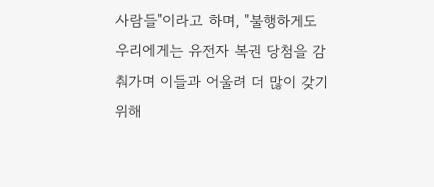사람들"이라고 하며, "불행하게도 우리에게는 유전자 복권 당첨을 감춰가며 이들과 어울려 더 많이 갖기 위해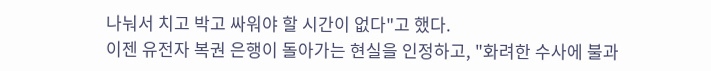나눠서 치고 박고 싸워야 할 시간이 없다"고 했다.
이젠 유전자 복권 은행이 돌아가는 현실을 인정하고, "화려한 수사에 불과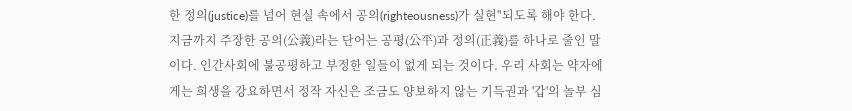한 정의(justice)를 넘어 현실 속에서 공의(righteousness)가 실현"되도록 해야 한다. 지금까지 주장한 공의(公義)라는 단어는 공평(公平)과 정의(正義)를 하나로 줄인 말이다. 인간사회에 불공평하고 부정한 일들이 없게 되는 것이다. 우리 사회는 약자에게는 희생을 강요하면서 정작 자신은 조금도 양보하지 않는 기득권과 '갑'의 놀부 심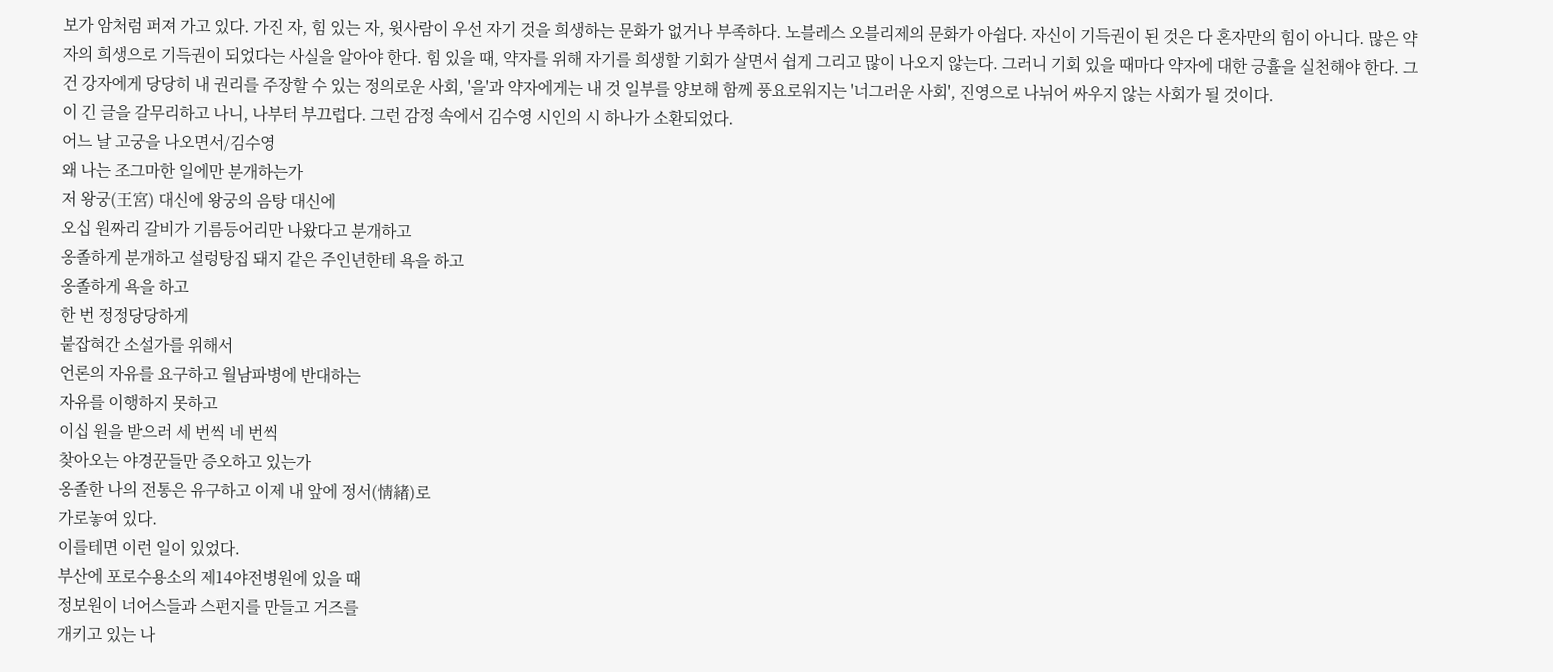보가 암처럼 퍼져 가고 있다. 가진 자, 힘 있는 자, 윗사람이 우선 자기 것을 희생하는 문화가 없거나 부족하다. 노블레스 오블리제의 문화가 아쉽다. 자신이 기득권이 된 것은 다 혼자만의 힘이 아니다. 많은 약자의 희생으로 기득권이 되었다는 사실을 알아야 한다. 힘 있을 때, 약자를 위해 자기를 희생할 기회가 살면서 쉽게 그리고 많이 나오지 않는다. 그러니 기회 있을 때마다 약자에 대한 긍휼을 실천해야 한다. 그건 강자에게 당당히 내 권리를 주장할 수 있는 정의로운 사회, '을'과 약자에게는 내 것 일부를 양보해 함께 풍요로워지는 '너그러운 사회', 진영으로 나뉘어 싸우지 않는 사회가 될 것이다.
이 긴 글을 갈무리하고 나니, 나부터 부끄럽다. 그런 감정 속에서 김수영 시인의 시 하나가 소환되었다.
어느 날 고궁을 나오면서/김수영
왜 나는 조그마한 일에만 분개하는가
저 왕궁(王宮) 대신에 왕궁의 음탕 대신에
오십 원짜리 갈비가 기름등어리만 나왔다고 분개하고
옹졸하게 분개하고 설렁탕집 돼지 같은 주인년한테 욕을 하고
옹졸하게 욕을 하고
한 번 정정당당하게
붙잡혀간 소설가를 위해서
언론의 자유를 요구하고 월남파병에 반대하는
자유를 이행하지 못하고
이십 원을 받으러 세 번씩 네 번씩
찾아오는 야경꾼들만 증오하고 있는가
옹졸한 나의 전통은 유구하고 이제 내 앞에 정서(情緖)로
가로놓여 있다.
이를테면 이런 일이 있었다.
부산에 포로수용소의 제14야전병원에 있을 때
정보원이 너어스들과 스펀지를 만들고 거즈를
개키고 있는 나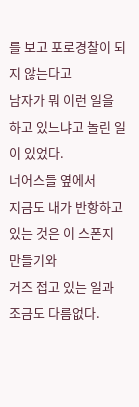를 보고 포로경찰이 되지 않는다고
남자가 뭐 이런 일을 하고 있느냐고 놀린 일이 있었다.
너어스들 옆에서
지금도 내가 반항하고 있는 것은 이 스폰지 만들기와
거즈 접고 있는 일과 조금도 다름없다.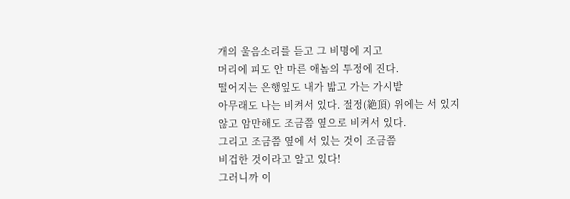개의 울음소리를 듣고 그 비명에 지고
머리에 피도 안 마른 애놈의 투정에 진다.
떨어지는 은행잎도 내가 밟고 가는 가시밭
아무래도 나는 비켜서 있다. 절정(絶頂) 위에는 서 있지
않고 암만해도 조금쯤 옆으로 비켜서 있다.
그리고 조금쯤 옆에 서 있는 것이 조금쯤
비겁한 것이라고 알고 있다!
그러니까 이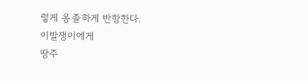렇게 옹졸하게 반항한다.
이발쟁이에게
땅주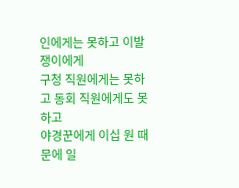인에게는 못하고 이발쟁이에게
구청 직원에게는 못하고 동회 직원에게도 못하고
야경꾼에게 이십 원 때문에 일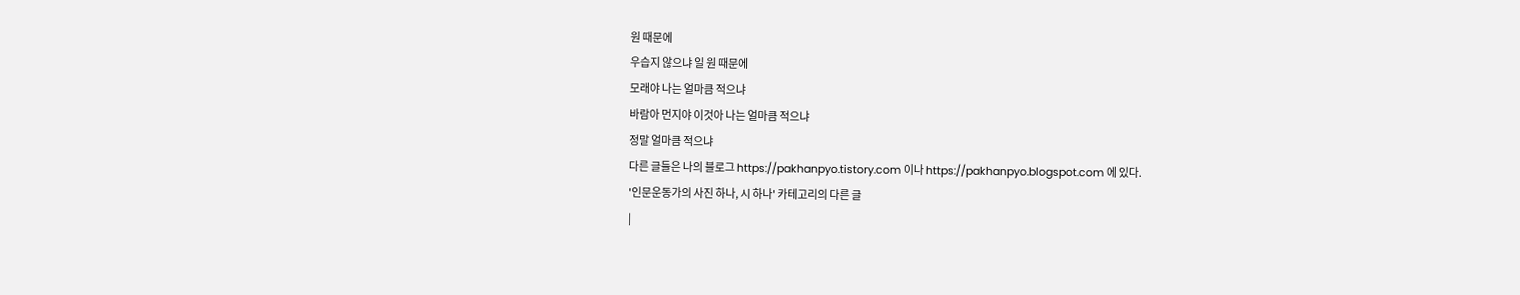원 때문에
우습지 않으냐 일 원 때문에
모래야 나는 얼마큼 적으냐
바람아 먼지야 이것아 나는 얼마큼 적으냐
정말 얼마큼 적으냐
다른 글들은 나의 블로그 https://pakhanpyo.tistory.com 이나 https://pakhanpyo.blogspot.com 에 있다.
'인문운동가의 사진 하나, 시 하나' 카테고리의 다른 글
|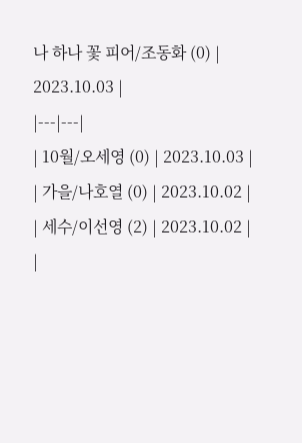나 하나 꽃 피어/조동화 (0) | 2023.10.03 |
|---|---|
| 10월/오세영 (0) | 2023.10.03 |
| 가을/나호열 (0) | 2023.10.02 |
| 세수/이선영 (2) | 2023.10.02 |
|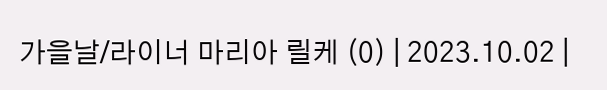가을날/라이너 마리아 릴케 (0) | 2023.10.02 |